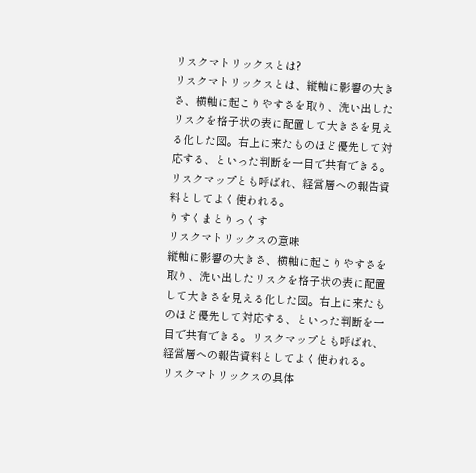リスクマトリックスとは?
リスクマトリックスとは、縦軸に影響の大きさ、横軸に起こりやすさを取り、洗い出したリスクを格子状の表に配置して大きさを見える化した図。右上に来たものほど優先して対応する、といった判断を一目で共有できる。リスクマップとも呼ばれ、経営層への報告資料としてよく使われる。
りすくまとりっくす
リスクマトリックスの意味
縦軸に影響の大きさ、横軸に起こりやすさを取り、洗い出したリスクを格子状の表に配置して大きさを見える化した図。右上に来たものほど優先して対応する、といった判断を一目で共有できる。リスクマップとも呼ばれ、経営層への報告資料としてよく使われる。
リスクマトリックスの具体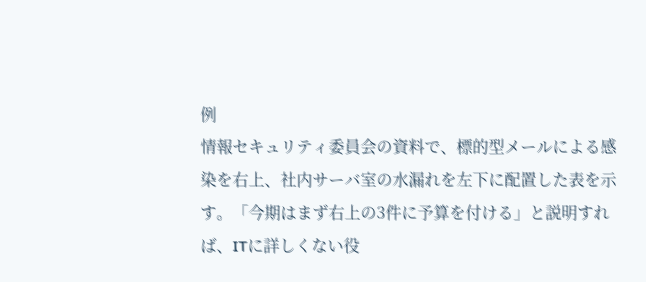例
情報セキュリティ委員会の資料で、標的型メールによる感染を右上、社内サーバ室の水漏れを左下に配置した表を示す。「今期はまず右上の3件に予算を付ける」と説明すれば、ITに詳しくない役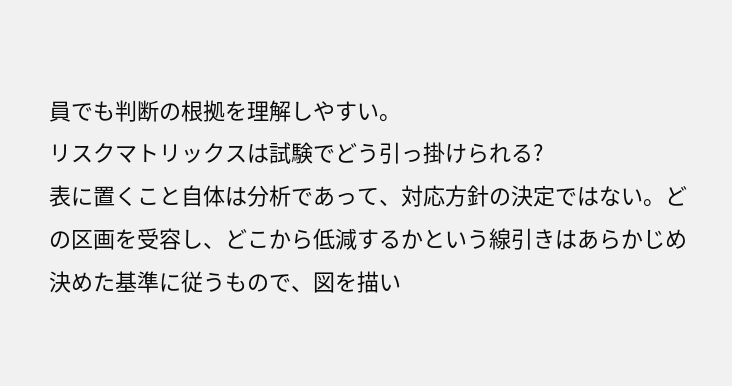員でも判断の根拠を理解しやすい。
リスクマトリックスは試験でどう引っ掛けられる?
表に置くこと自体は分析であって、対応方針の決定ではない。どの区画を受容し、どこから低減するかという線引きはあらかじめ決めた基準に従うもので、図を描い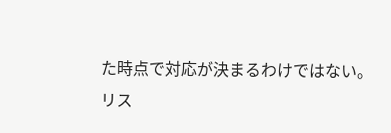た時点で対応が決まるわけではない。
リス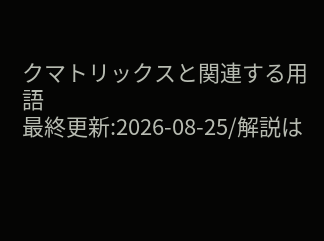クマトリックスと関連する用語
最終更新:2026-08-25/解説は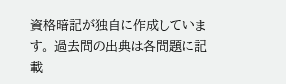資格暗記が独自に作成しています。 過去問の出典は各問題に記載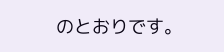のとおりです。